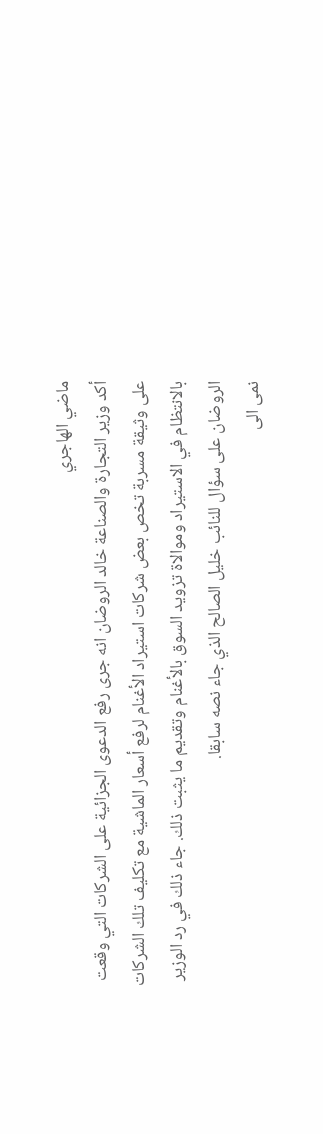ماضي الهاجري
أكد وزير التجارة والصناعة خالد الروضان انه جرى رفع الدعوى الجزائية على الشركات التي وقعت على وثيقة مسربة تخص بعض شركات استيراد الأغنام لرفع أسعار الماشية مع تكليف تلك الشركات بالانتظام في الاستيراد وموالاة تزويد السوق بالأغنام وتقديم ما يثبت ذلك. جاء ذلك في رد الوزير الروضان على سؤال للنائب خليل الصالح الذي جاء نصه سابقا.
نمى الى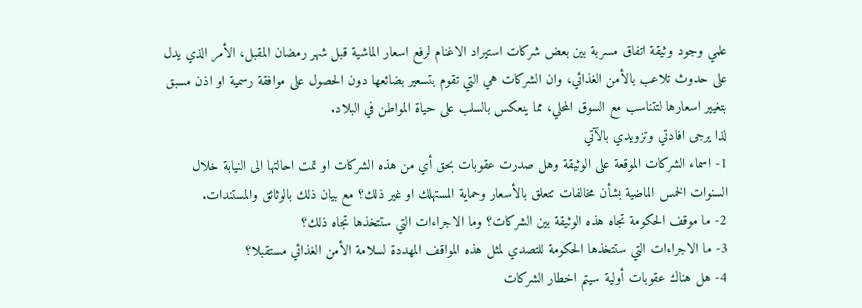علمي وجود وثيقة اتفاق مسربة بين بعض شركات استيراد الاغنام لرفع اسعار الماشية قبل شهر رمضان المقبل، الأمر الذي يدل على حدوث تلاعب بالأمن الغذائي، وان الشركات هي التي تقوم بتسعير بضائعها دون الحصول على موافقة رسمية او اذن مسبق بتغيير اسعارها لتتناسب مع السوق المحلي، مما ينعكس بالسلب على حياة المواطن في البلاد.
لذا يرجى افادتي وتزويدي بالآتي
1- اسماء الشركات الموقعة على الوثيقة وهل صدرت عقوبات بحق أي من هذه الشركات او تمت احالتها الى النيابة خلال السنوات الخمس الماضية بشأن مخالفات تتعلق بالأسعار وحماية المستهلك او غير ذلك؟ مع بيان ذلك بالوثائق والمستندات.
2- ما موقف الحكومة تجاه هذه الوثيقة بين الشركات؟ وما الاجراءات التي ستتخذها تجاه ذلك؟
3- ما الاجراءات التي ستتخذها الحكومة للتصدي لمثل هذه المواقف المهددة لسلامة الأمن الغذائي مستقبلا؟
4- هل هناك عقوبات أولية سيتم اخطار الشركات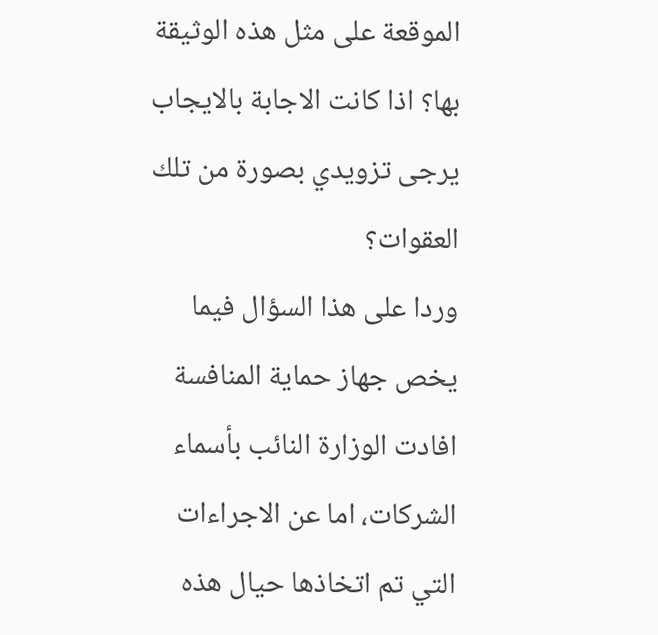الموقعة على مثل هذه الوثيقة بها؟ اذا كانت الاجابة بالايجاب يرجى تزويدي بصورة من تلك العقوات؟
وردا على هذا السؤال فيما يخص جهاز حماية المنافسة افادت الوزارة النائب بأسماء الشركات، اما عن الاجراءات التي تم اتخاذها حيال هذه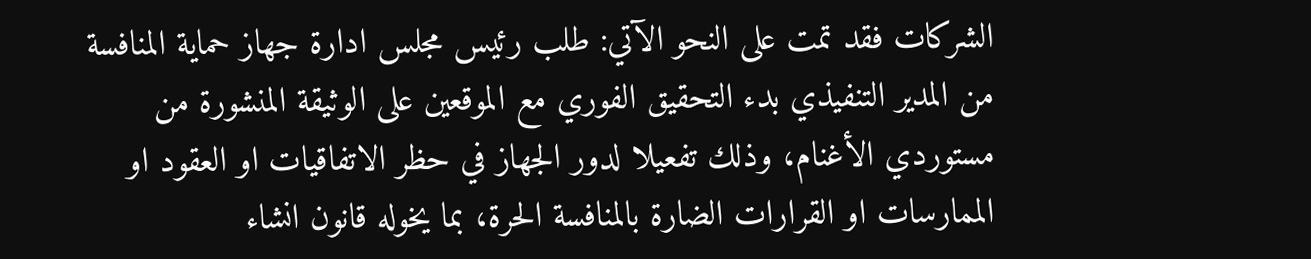الشركات فقد تمت على النحو الآتي: طلب رئيس مجلس ادارة جهاز حماية المنافسة من المدير التنفيذي بدء التحقيق الفوري مع الموقعين على الوثيقة المنشورة من مستوردي الأغنام، وذلك تفعيلا لدور الجهاز في حظر الاتفاقيات او العقود او الممارسات او القرارات الضارة بالمنافسة الحرة، بما يخوله قانون انشاء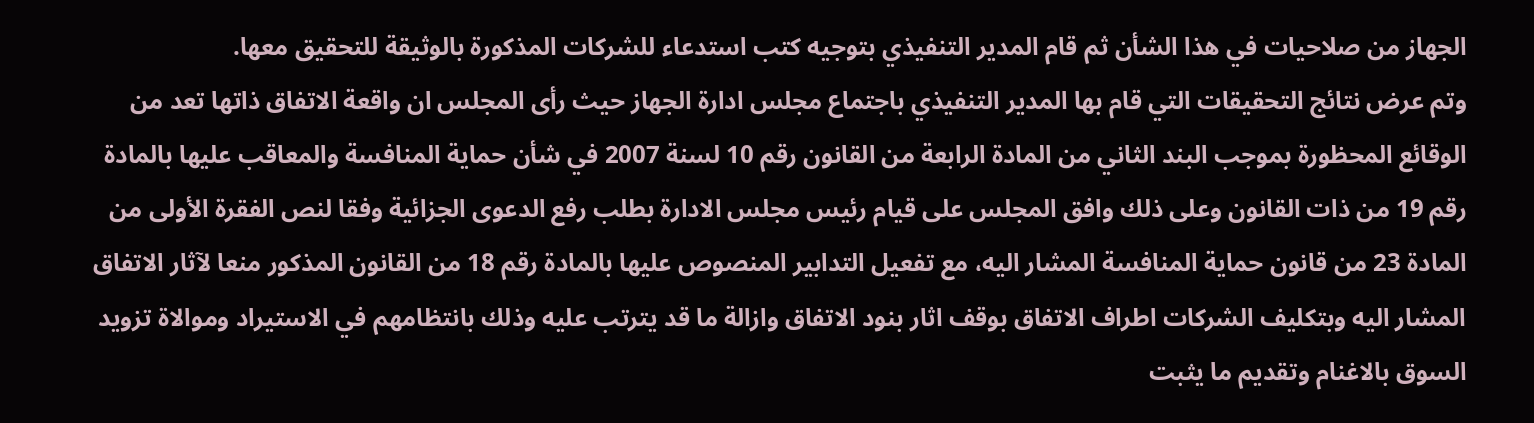الجهاز من صلاحيات في هذا الشأن ثم قام المدير التنفيذي بتوجيه كتب استدعاء للشركات المذكورة بالوثيقة للتحقيق معها.
وتم عرض نتائج التحقيقات التي قام بها المدير التنفيذي باجتماع مجلس ادارة الجهاز حيث رأى المجلس ان واقعة الاتفاق ذاتها تعد من الوقائع المحظورة بموجب البند الثاني من المادة الرابعة من القانون رقم 10 لسنة 2007 في شأن حماية المنافسة والمعاقب عليها بالمادة رقم 19 من ذات القانون وعلى ذلك وافق المجلس على قيام رئيس مجلس الادارة بطلب رفع الدعوى الجزائية وفقا لنص الفقرة الأولى من المادة 23 من قانون حماية المنافسة المشار اليه، مع تفعيل التدابير المنصوص عليها بالمادة رقم 18 من القانون المذكور منعا لآثار الاتفاق المشار اليه وبتكليف الشركات اطراف الاتفاق بوقف اثار بنود الاتفاق وازالة ما قد يترتب عليه وذلك بانتظامهم في الاستيراد وموالاة تزويد السوق بالاغنام وتقديم ما يثبت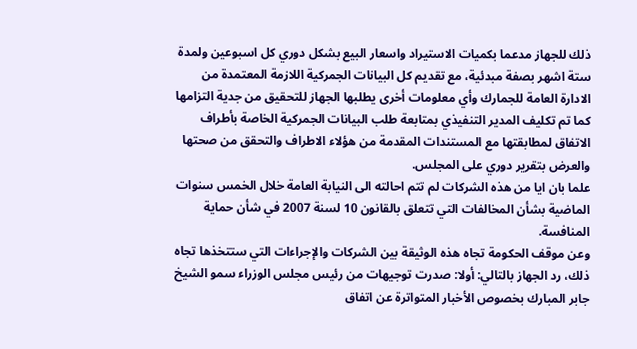ذلك للجهاز مدعما بكميات الاستيراد واسعار البيع بشكل دوري كل اسبوعين ولمدة ستة اشهر بصفة مبدئية، مع تقديم كل البيانات الجمركية اللازمة المعتمدة من الادارة العامة للجمارك وأي معلومات أخرى يطلبها الجهاز للتحقيق من جدية التزامها كما تم تكليف المدير التنفيذي بمتابعة طلب البيانات الجمركية الخاصة بأطراف الاتفاق لمطابقتها مع المستندات المقدمة من هؤلاء الاطراف والتحقق من صحتها والعرض بتقرير دوري على المجلس.
علما بان ايا من هذه الشركات لم تتم احالته الى النيابة العامة خلال الخمس سنوات الماضية بشأن المخالفات التي تتعلق بالقانون 10 لسنة 2007 في شأن حماية المنافسة.
وعن موقف الحكومة تجاه هذه الوثيقة بين الشركات والإجراءات التي ستتخذها تجاه ذلك، رد الجهاز بالتالي: أولا: صدرت توجيهات من رئيس مجلس الوزراء سمو الشيخ جابر المبارك بخصوص الأخبار المتواترة عن اتفاق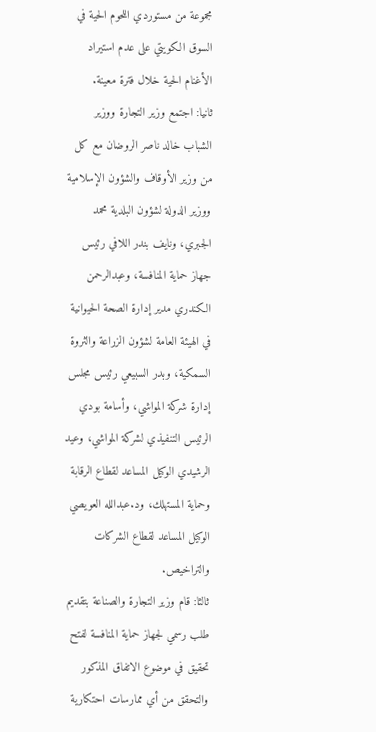مجموعة من مستوردي اللحوم الحية في السوق الكويتي على عدم استيراد الأغنام الحية خلال فترة معينة.
ثانيا: اجتمع وزير التجارة ووزير الشباب خالد ناصر الروضان مع كل من وزير الأوقاف والشؤون الإسلامية ووزير الدولة لشؤون البلدية محمد الجبري، ونايف بندر اللافي رئيس جهاز حماية المنافسة، وعبدالرحمن الكندري مدير إدارة الصحة الحيوانية في الهيئة العامة لشؤون الزراعة والثروة السمكية، وبدر السبيعي رئيس مجلس إدارة شركة المواشي، وأسامة بودي الرئيس التنفيذي لشركة المواشي، وعيد الرشيدي الوكيل المساعد لقطاع الرقابة وحماية المستهلك، ود.عبدالله العويصي الوكيل المساعد لقطاع الشركات والتراخيص.
ثالثا: قام وزير التجارة والصناعة بتقديم طلب رسمي لجهاز حماية المنافسة لفتح تحقيق في موضوع الاتفاق المذكور والتحقق من أي ممارسات احتكارية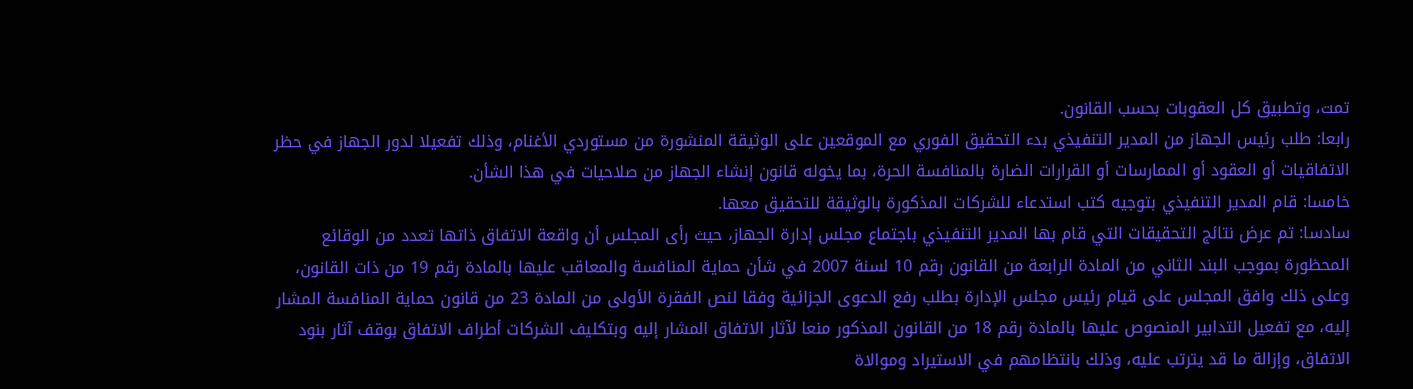تمت، وتطبيق كل العقوبات بحسب القانون.
رابعا: طلب رئيس الجهاز من المدير التنفيذي بدء التحقيق الفوري مع الموقعين على الوثيقة المنشورة من مستوردي الأغنام، وذلك تفعيلا لدور الجهاز في حظر الاتفاقيات أو العقود أو الممارسات أو القرارات الضارة بالمنافسة الحرة، بما يخوله قانون إنشاء الجهاز من صلاحيات في هذا الشأن.
خامسا: قام المدير التنفيذي بتوجيه كتب استدعاء للشركات المذكورة بالوثيقة للتحقيق معها.
سادسا: تم عرض نتائج التحقيقات التي قام بها المدير التنفيذي باجتماع مجلس إدارة الجهاز، حيث رأى المجلس أن واقعة الاتفاق ذاتها تعدد من الوقائع المحظورة بموجب البند الثاني من المادة الرابعة من القانون رقم 10 لسنة 2007 في شأن حماية المنافسة والمعاقب عليها بالمادة رقم 19 من ذات القانون، وعلى ذلك وافق المجلس على قيام رئيس مجلس الإدارة بطلب رفع الدعوى الجزائية وفقا لنص الفقرة الأولى من المادة 23 من قانون حماية المنافسة المشار إليه، مع تفعيل التدابير المنصوص عليها بالمادة رقم 18 من القانون المذكور منعا لآثار الاتفاق المشار إليه وبتكليف الشركات أطراف الاتفاق بوقف آثار بنود الاتفاق، وإزالة ما قد يترتب عليه، وذلك بانتظامهم في الاستيراد وموالاة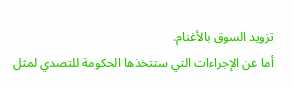تزويد السوق بالأغنام.
أما عن الإجراءات التي ستتخذها الحكومة للتصدي لمثل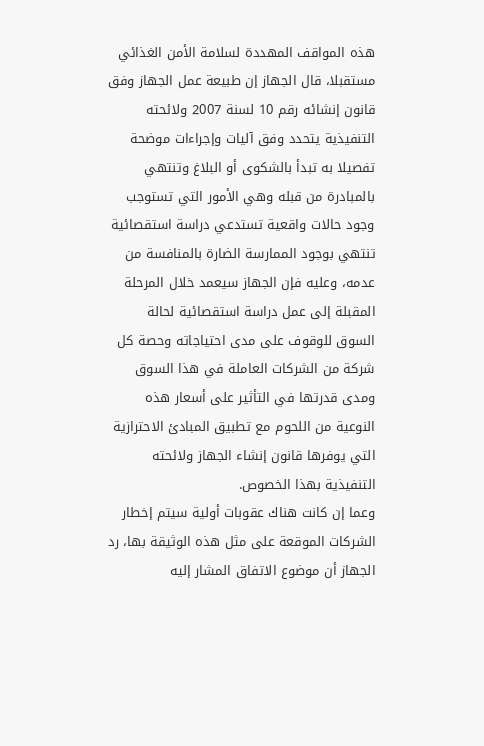هذه المواقف المهددة لسلامة الأمن الغذائي مستقبلا، قال الجهاز إن طبيعة عمل الجهاز وفق قانون إنشائه رقم 10 لسنة 2007 ولائحته التنفيذية يتحدد وفق آليات وإجراءات موضحة تفصيلا به تبدأ بالشكوى أو البلاغ وتنتهي بالمبادرة من قبله وهي الأمور التي تستوجب وجود حالات واقعية تستدعي دراسة استقصائية تنتهي بوجود الممارسة الضارة بالمنافسة من عدمه، وعليه فإن الجهاز سيعمد خلال المرحلة المقبلة إلى عمل دراسة استقصائية لحالة السوق للوقوف على مدى احتياجاته وحصة كل شركة من الشركات العاملة في هذا السوق ومدى قدرتها في التأثير على أسعار هذه النوعية من اللحوم مع تطبيق المبادئ الاحترازية التي يوفرها قانون إنشاء الجهاز ولائحته التنفيذية بهذا الخصوص.
وعما إن كانت هناك عقوبات أولية سيتم إخطار الشركات الموقعة على مثل هذه الوثيقة بها، رد الجهاز أن موضوع الاتفاق المشار إليه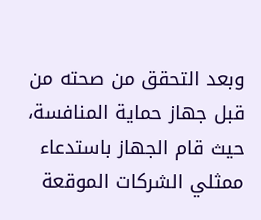وبعد التحقق من صحته من قبل جهاز حماية المنافسة، حيث قام الجهاز باستدعاء ممثلي الشركات الموقعة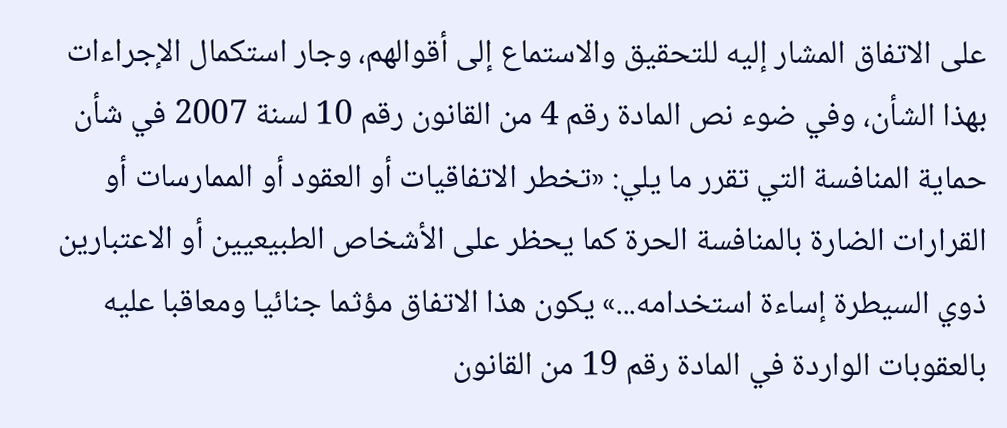على الاتفاق المشار إليه للتحقيق والاستماع إلى أقوالهم، وجار استكمال الإجراءات بهذا الشأن، وفي ضوء نص المادة رقم 4 من القانون رقم 10 لسنة 2007 في شأن حماية المنافسة التي تقرر ما يلي: «تخطر الاتفاقيات أو العقود أو الممارسات أو القرارات الضارة بالمنافسة الحرة كما يحظر على الأشخاص الطبيعيين أو الاعتبارين ذوي السيطرة إساءة استخدامه...» يكون هذا الاتفاق مؤثما جنائيا ومعاقبا عليه بالعقوبات الواردة في المادة رقم 19 من القانون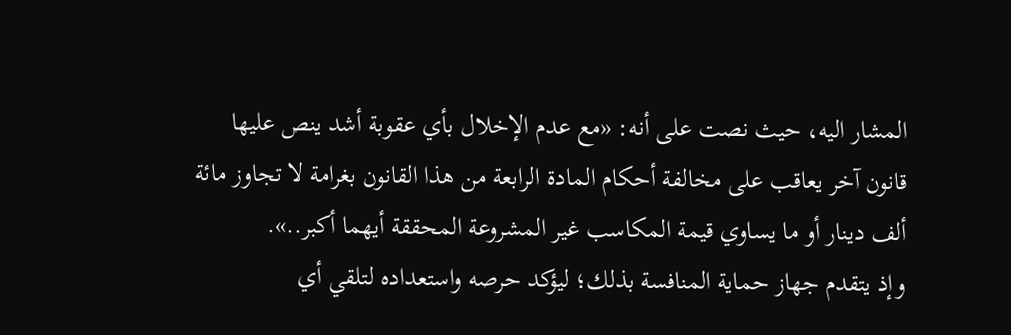المشار اليه، حيث نصت على أنه: «مع عدم الإخلال بأي عقوبة أشد ينص عليها قانون آخر يعاقب على مخالفة أحكام المادة الرابعة من هذا القانون بغرامة لا تجاوز مائة ألف دينار أو ما يساوي قيمة المكاسب غير المشروعة المحققة أيهما أكبر..».
وإذ يتقدم جهاز حماية المنافسة بذلك؛ ليؤكد حرصه واستعداده لتلقي أي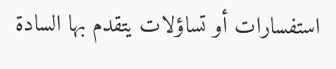استفسارات أو تساؤلات يتقدم بها السادة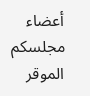أعضاء مجلسكم الموقر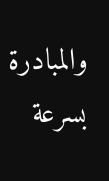والمبادرة بسرعة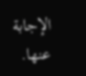الإجابة عنها.